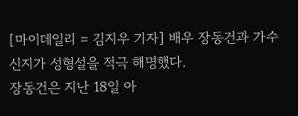[마이데일리 = 김지우 기자] 배우 장동건과 가수 신지가 성형설을 적극 해명했다.
장동건은 지난 18일 아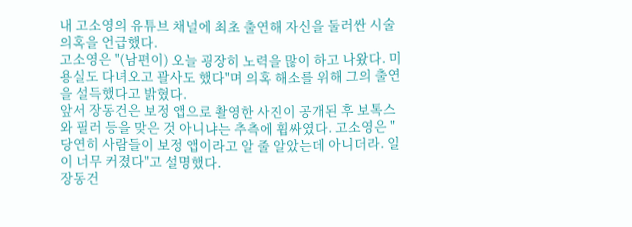내 고소영의 유튜브 채널에 최초 출연해 자신을 둘러싼 시술 의혹을 언급했다.
고소영은 "(남편이) 오늘 굉장히 노력을 많이 하고 나왔다. 미용실도 다녀오고 괄사도 했다"며 의혹 해소를 위해 그의 출연을 설득했다고 밝혔다.
앞서 장동건은 보정 앱으로 촬영한 사진이 공개된 후 보톡스와 필러 등을 맞은 것 아니냐는 추측에 휩싸였다. 고소영은 "당연히 사람들이 보정 앱이라고 알 줄 알았는데 아니더라. 일이 너무 커졌다"고 설명했다.
장동건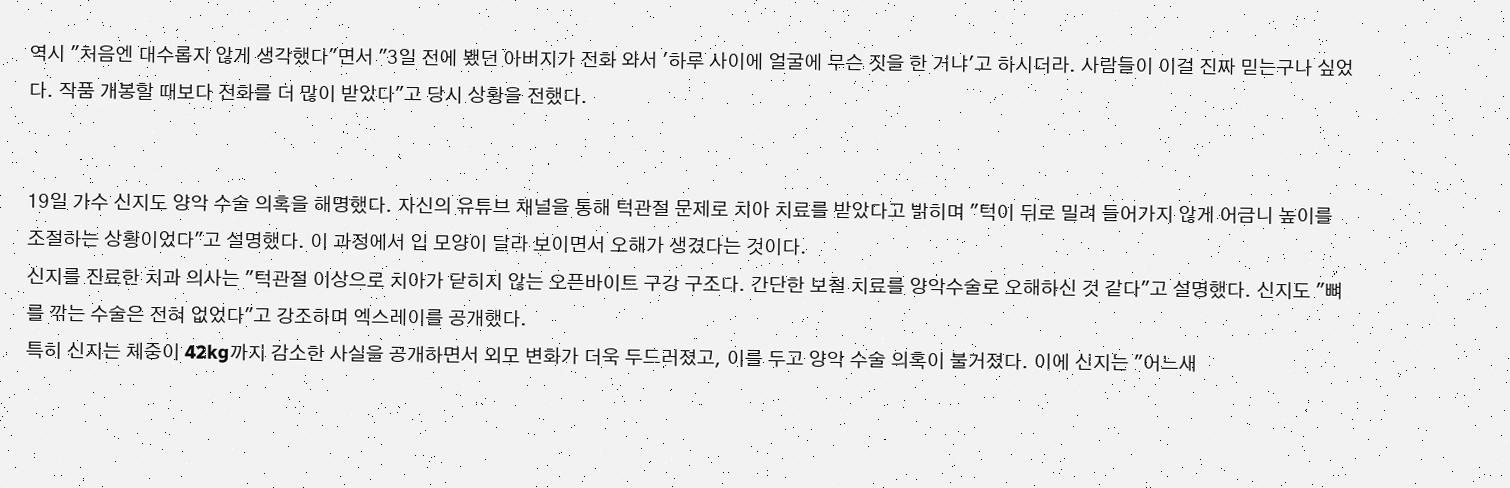역시 "처음엔 대수롭지 않게 생각했다"면서 "3일 전에 뵀던 아버지가 전화 와서 '하루 사이에 얼굴에 무슨 짓을 한 거냐'고 하시더라. 사람들이 이걸 진짜 믿는구나 싶었다. 작품 개봉할 때보다 전화를 더 많이 받았다"고 당시 상황을 전했다.


19일 가수 신지도 양악 수술 의혹을 해명했다. 자신의 유튜브 채널을 통해 턱관절 문제로 치아 치료를 받았다고 밝히며 "턱이 뒤로 밀려 들어가지 않게 어금니 높이를 조절하는 상황이었다"고 설명했다. 이 과정에서 입 모양이 달라 보이면서 오해가 생겼다는 것이다.
신지를 진료한 치과 의사는 "턱관절 이상으로 치아가 닫히지 않는 오픈바이트 구강 구조다. 간단한 보철 치료를 양악수술로 오해하신 것 같다"고 설명했다. 신지도 "뼈를 깎는 수술은 전혀 없었다"고 강조하며 엑스레이를 공개했다.
특히 신지는 체중이 42kg까지 감소한 사실을 공개하면서 외모 변화가 더욱 두드러졌고, 이를 두고 양악 수술 의혹이 불거졌다. 이에 신지는 "어느새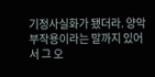기정사실화가 됐더라. 양악 부작용이라는 말까지 있어서 그 오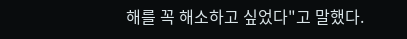해를 꼭 해소하고 싶었다"고 말했다.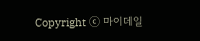Copyright ⓒ 마이데일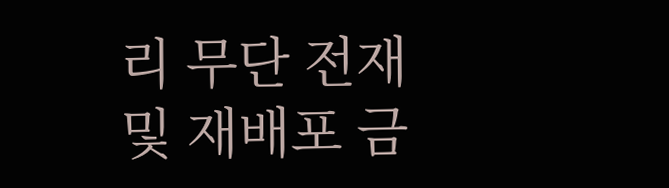리 무단 전재 및 재배포 금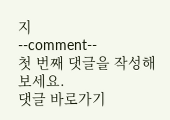지
--comment--
첫 번째 댓글을 작성해 보세요.
댓글 바로가기